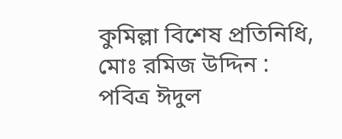কুমিল্লা বিশেষ প্রতিনিধি, মোঃ রমিজ উদ্দিন :
পবিত্র ঈদুল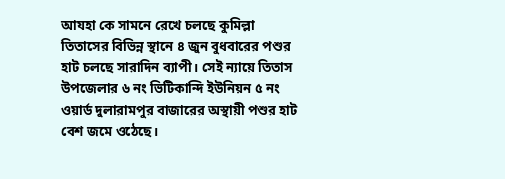আযহা কে সামনে রেখে চলছে কুমিল্লা তিতাসের বিভিন্ন স্থানে ৪ জুন বুধবারের পশুর হাট চলছে সারাদিন ব্যাপী। সেই ন্যায়ে তিতাস উপজেলার ৬ নং ভিটিকান্দি ইউনিয়ন ৫ নং ওয়ার্ড দুলারামপুর বাজারের অস্থায়ী পশুর হাট বেশ জমে ওঠেছে।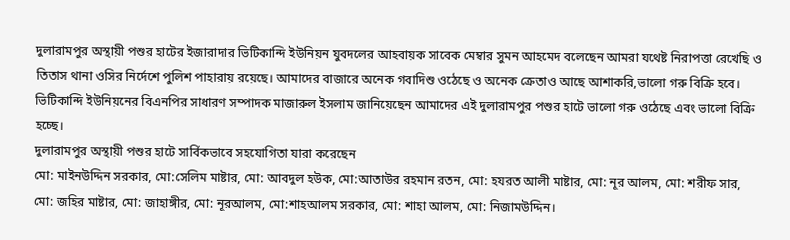দুলারামপুর অস্থায়ী পশুর হাটের ইজারাদার ভিটিকান্দি ইউনিয়ন যুবদলের আহবায়ক সাবেক মেম্বার সুমন আহমেদ বলেছেন আমরা যথেষ্ট নিরাপত্তা রেখেছি ও তিতাস থানা ওসির নির্দেশে পুলিশ পাহারায় রয়েছে। আমাদের বাজারে অনেক গবাদিশু ওঠেছে ও অনেক ক্রেতাও আছে আশাকরি,ভালো গরু বিক্রি হবে। ভিটিকান্দি ইউনিয়নের বিএনপির সাধারণ সম্পাদক মাজারুল ইসলাম জানিয়েছেন আমাদের এই দুলারামপুর পশুর হাটে ভালো গরু ওঠেছে এবং ভালো বিক্রি হচ্ছে।
দুলারামপুর অস্থায়ী পশুর হাটে সার্বিকভাবে সহযোগিতা যারা করেছেন
মো: মাইনউদ্দিন সরকার, মো:সেলিম মাষ্টার, মো: আবদুল হউক, মো:আতাউর রহমান রতন, মো: হযরত আলী মাষ্টার, মো: নূর আলম, মো: শরীফ সার, মো: জহির মাষ্টার, মো: জাহাঙ্গীর, মো: নূরআলম, মো:শাহআলম সরকার, মো: শাহা আলম, মো: নিজামউদ্দিন।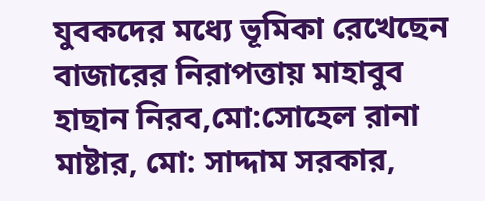যুবকদের মধ্যে ভূমিকা রেখেছেন বাজারের নিরাপত্তায় মাহাবুব হাছান নিরব,মো:সোহেল রানা মাষ্টার, মো: সাদ্দাম সরকার,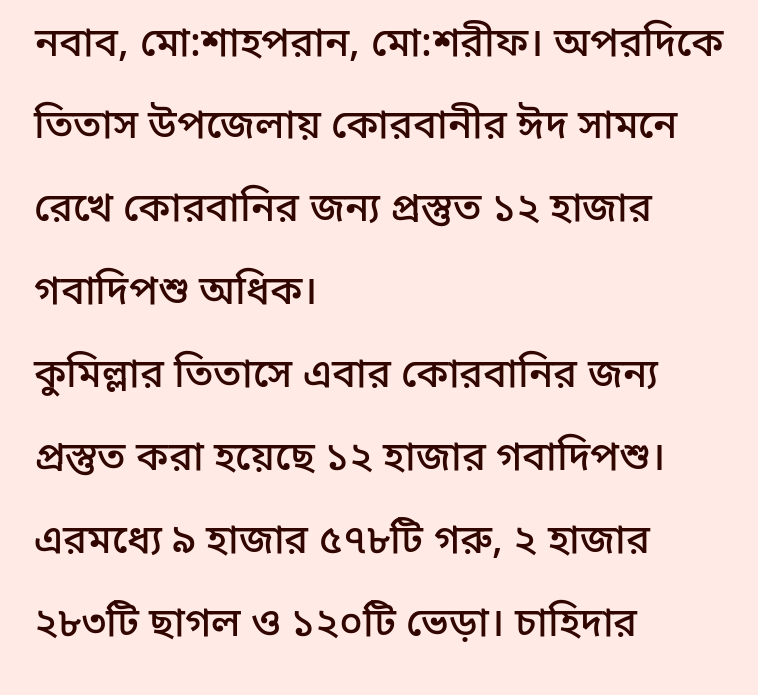নবাব, মো:শাহপরান, মো:শরীফ। অপরদিকে তিতাস উপজেলায় কোরবানীর ঈদ সামনে রেখে কোরবানির জন্য প্রস্তুত ১২ হাজার গবাদিপশু অধিক।
কুমিল্লার তিতাসে এবার কোরবানির জন্য প্রস্তুত করা হয়েছে ১২ হাজার গবাদিপশু। এরমধ্যে ৯ হাজার ৫৭৮টি গরু, ২ হাজার ২৮৩টি ছাগল ও ১২০টি ভেড়া। চাহিদার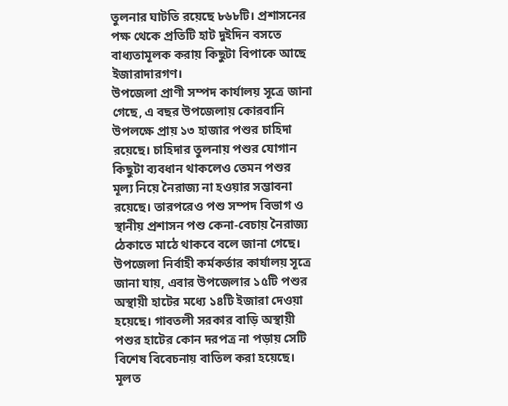তুলনার ঘাটতি রয়েছে ৮৬৮টি। প্রশাসনের পক্ষ থেকে প্রতিটি হাট দুইদিন বসতে বাধ্যতামূলক করায় কিছুটা বিপাকে আছে ইজারাদারগণ।
উপজেলা প্রাণী সম্পদ কার্যালয় সূত্রে জানা গেছে, এ বছর উপজেলায় কোরবানি উপলক্ষে প্রায় ১৩ হাজার পশুর চাহিদা রয়েছে। চাহিদার তুলনায় পশুর যোগান কিছুটা ব্যবধান থাকলেও তেমন পশুর মূল্য নিয়ে নৈরাজ্য না হওয়ার সম্ভাবনা রয়েছে। তারপরেও পশু সম্পদ বিভাগ ও স্থানীয় প্রশাসন পশু কেনা-বেচায় নৈরাজ্য ঠেকাতে মাঠে থাকবে বলে জানা গেছে।
উপজেলা নির্বাহী কর্মকর্তার কার্যালয় সূত্রে জানা যায়, এবার উপজেলার ১৫টি পশুর অস্থায়ী হাটের মধ্যে ১৪টি ইজারা দেওয়া হয়েছে। গাবতলী সরকার বাড়ি অস্থায়ী পশুর হাটের কোন দরপত্র না পড়ায় সেটি বিশেষ বিবেচনায় বাতিল করা হয়েছে। মূলত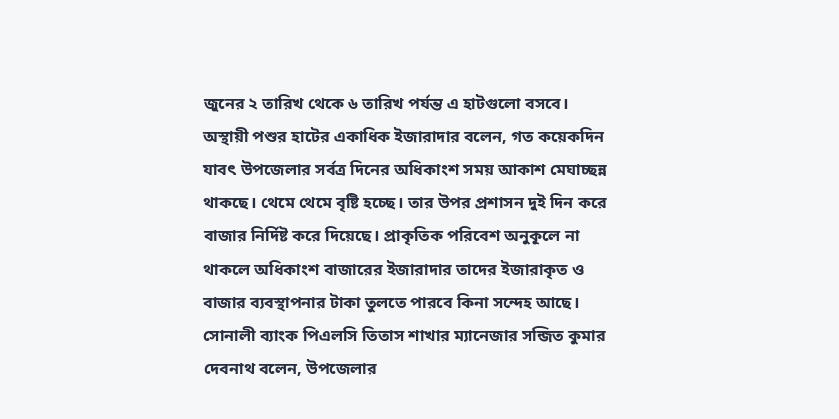জুনের ২ তারিখ থেকে ৬ তারিখ পর্যন্ত এ হাটগুলো বসবে।
অস্থায়ী পশুর হাটের একাধিক ইজারাদার বলেন, গত কয়েকদিন যাবৎ উপজেলার সর্বত্র দিনের অধিকাংশ সময় আকাশ মেঘাচ্ছন্ন থাকছে। থেমে থেমে বৃষ্টি হচ্ছে। তার উপর প্রশাসন দুই দিন করে বাজার নির্দিষ্ট করে দিয়েছে। প্রাকৃতিক পরিবেশ অনুকূলে না থাকলে অধিকাংশ বাজারের ইজারাদার তাদের ইজারাকৃত ও বাজার ব্যবস্থাপনার টাকা তুলতে পারবে কিনা সন্দেহ আছে।
সোনালী ব্যাংক পিএলসি তিতাস শাখার ম্যানেজার সন্জিত কুমার দেবনাথ বলেন, উপজেলার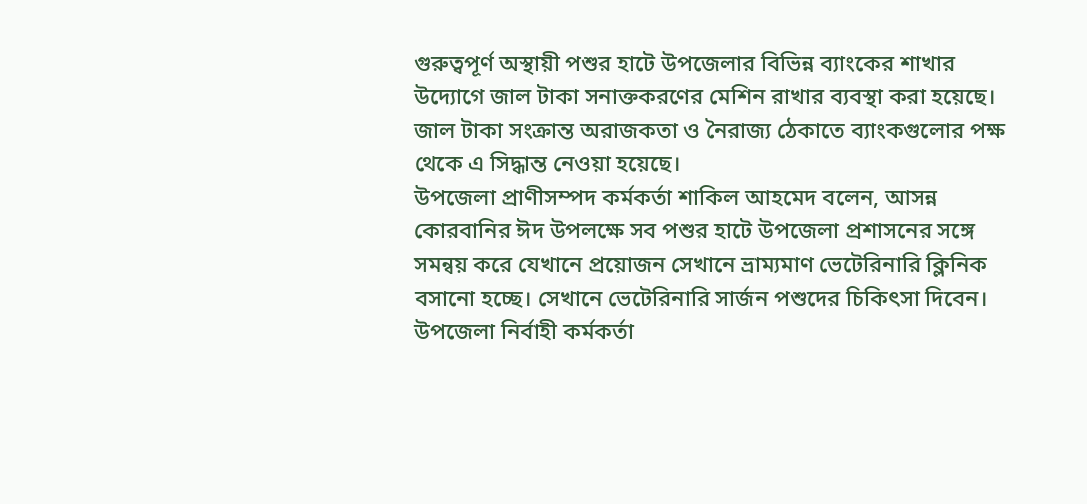গুরুত্বপূর্ণ অস্থায়ী পশুর হাটে উপজেলার বিভিন্ন ব্যাংকের শাখার উদ্যোগে জাল টাকা সনাক্তকরণের মেশিন রাখার ব্যবস্থা করা হয়েছে। জাল টাকা সংক্রান্ত অরাজকতা ও নৈরাজ্য ঠেকাতে ব্যাংকগুলোর পক্ষ থেকে এ সিদ্ধান্ত নেওয়া হয়েছে।
উপজেলা প্রাণীসম্পদ কর্মকর্তা শাকিল আহমেদ বলেন, আসন্ন কোরবানির ঈদ উপলক্ষে সব পশুর হাটে উপজেলা প্রশাসনের সঙ্গে সমন্বয় করে যেখানে প্রয়োজন সেখানে ভ্রাম্যমাণ ভেটেরিনারি ক্লিনিক বসানো হচ্ছে। সেখানে ভেটেরিনারি সার্জন পশুদের চিকিৎসা দিবেন।
উপজেলা নির্বাহী কর্মকর্তা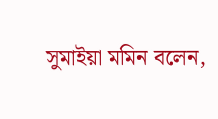সুমাইয়া মমিন বলেন,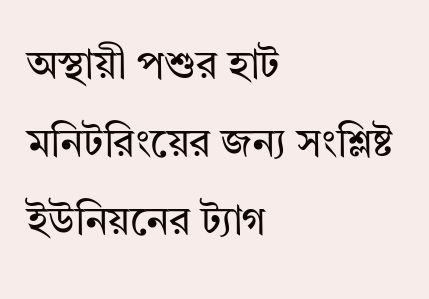অস্থায়ী পশুর হাট মনিটরিংয়ের জন্য সংশ্লিষ্ট ইউনিয়নের ট্যাগ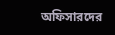অফিসারদের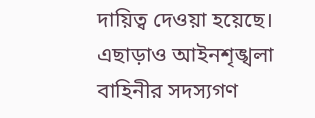দায়িত্ব দেওয়া হয়েছে। এছাড়াও আইনশৃঙ্খলা বাহিনীর সদস্যগণ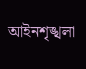আইনশৃঙ্খলা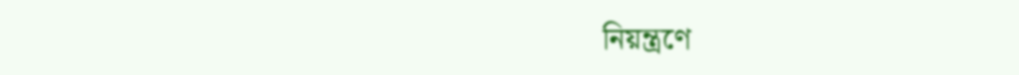নিয়ন্ত্রণে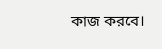কাজ করবে।